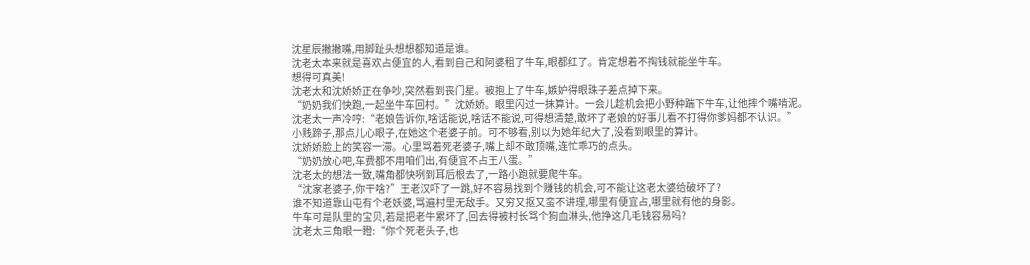沈星辰撇撇嘴,用脚趾头想想都知道是谁。
沈老太本来就是喜欢占便宜的人,看到自己和阿婆租了牛车,眼都红了。肯定想着不掏钱就能坐牛车。
想得可真美!
沈老太和沈娇娇正在争吵,突然看到丧门星。被抱上了牛车,嫉妒得眼珠子差点掉下来。
“奶奶我们快跑,一起坐牛车回村。”沈娇娇。眼里闪过一抹算计。一会儿趁机会把小野种踹下牛车,让他摔个嘴啃泥。
沈老太一声冷哼:“老娘告诉你,啥话能说,啥话不能说,可得想清楚,敢坏了老娘的好事儿看不打得你爹妈都不认识。”
小贱蹄子,那点儿心眼子,在她这个老婆子前。可不够看,别以为她年纪大了,没看到眼里的算计。
沈娇娇脸上的笑容一滞。心里骂着死老婆子,嘴上却不敢顶嘴,连忙乖巧的点头。
“奶奶放心吧,车费都不用咱们出,有便宜不占王八蛋。”
沈老太的想法一致,嘴角都快咧到耳后根去了,一路小跑就要爬牛车。
“沈家老婆子,你干啥?”王老汉吓了一跳,好不容易找到个赚钱的机会,可不能让这老太婆给破坏了?
谁不知道靠山屯有个老妖婆,骂遍村里无敌手。又穷又抠又蛮不讲理,哪里有便宜占,哪里就有他的身影。
牛车可是队里的宝贝,若是把老牛累坏了,回去得被村长骂个狗血淋头,他挣这几毛钱容易吗?
沈老太三角眼一瞪:“你个死老头子,也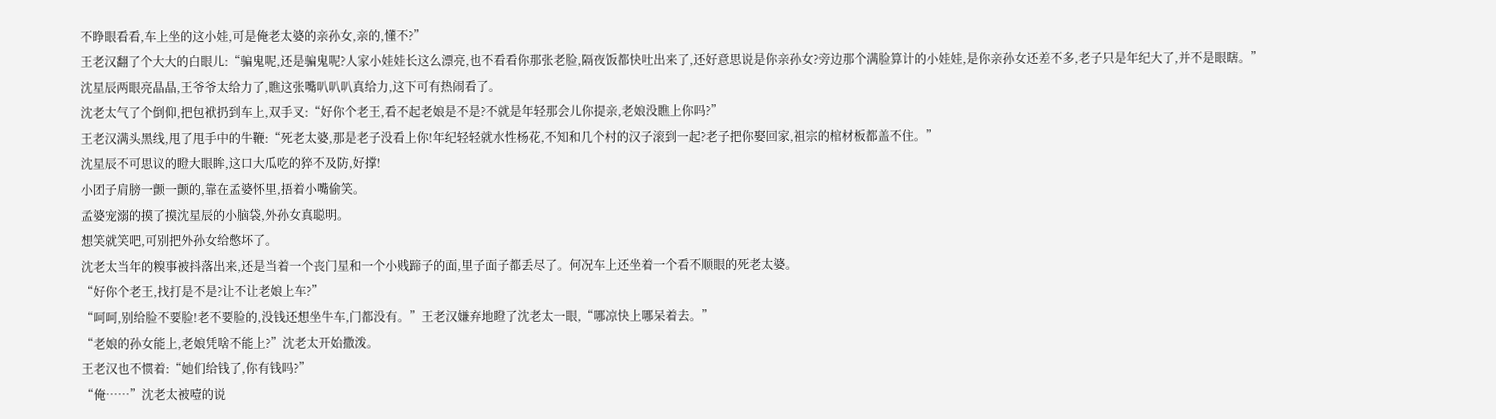不睁眼看看,车上坐的这小娃,可是俺老太婆的亲孙女,亲的,懂不?”
王老汉翻了个大大的白眼儿:“骗鬼呢,还是骗鬼呢?人家小娃娃长这么漂亮,也不看看你那张老脸,隔夜饭都快吐出来了,还好意思说是你亲孙女?旁边那个满脸算计的小娃娃,是你亲孙女还差不多,老子只是年纪大了,并不是眼瞎。”
沈星辰两眼亮晶晶,王爷爷太给力了,瞧这张嘴叭叭叭真给力,这下可有热闹看了。
沈老太气了个倒仰,把包袱扔到车上,双手叉:“好你个老王,看不起老娘是不是?不就是年轻那会儿你提亲,老娘没瞧上你吗?”
王老汉满头黑线,甩了甩手中的牛鞭:“死老太婆,那是老子没看上你!年纪轻轻就水性杨花,不知和几个村的汉子滚到一起?老子把你娶回家,祖宗的棺材板都盖不住。”
沈星辰不可思议的瞪大眼眸,这口大瓜吃的猝不及防,好撑!
小团子肩膀一颤一颤的,靠在孟婆怀里,捂着小嘴偷笑。
孟婆宠溺的摸了摸沈星辰的小脑袋,外孙女真聪明。
想笑就笑吧,可别把外孙女给憋坏了。
沈老太当年的糗事被抖落出来,还是当着一个丧门星和一个小贱蹄子的面,里子面子都丢尽了。何况车上还坐着一个看不顺眼的死老太婆。
“好你个老王,找打是不是?让不让老娘上车?”
“呵呵,别给脸不要脸!老不要脸的,没钱还想坐牛车,门都没有。”王老汉嫌弃地瞪了沈老太一眼,“哪凉快上哪呆着去。”
“老娘的孙女能上,老娘凭啥不能上?”沈老太开始撒泼。
王老汉也不惯着:“她们给钱了,你有钱吗?”
“俺……”沈老太被噎的说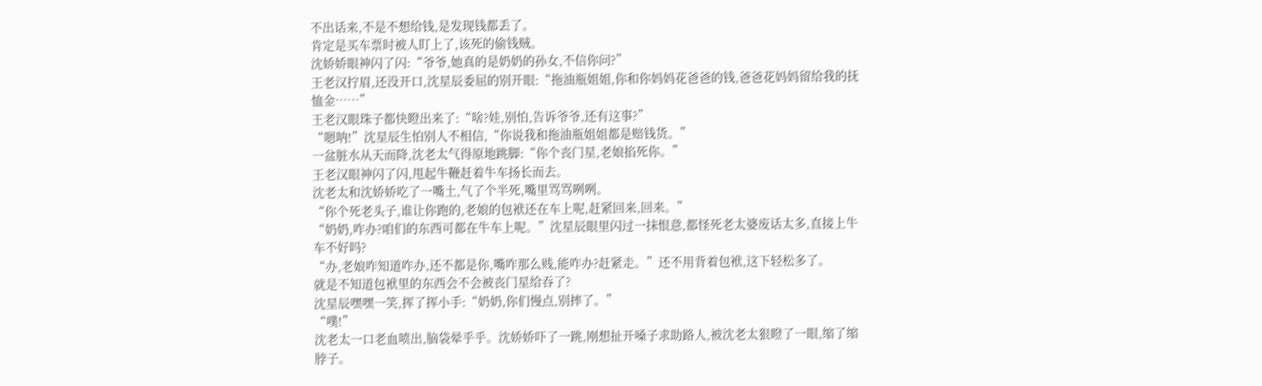不出话来,不是不想给钱,是发现钱都丢了。
肯定是买车票时被人盯上了,该死的偷钱贼。
沈娇娇眼神闪了闪:“爷爷,她真的是奶奶的孙女,不信你问?”
王老汉拧眉,还没开口,沈星辰委屈的别开眼:“拖油瓶姐姐,你和你妈妈花爸爸的钱,爸爸花妈妈留给我的抚恤金……”
王老汉眼珠子都快瞪出来了:“啥?娃,别怕,告诉爷爷,还有这事?”
“嗯呐!”沈星辰生怕别人不相信,“你说我和拖油瓶姐姐都是赔钱货。”
一盆脏水从天而降,沈老太气得原地跳脚:“你个丧门星,老娘掐死你。”
王老汉眼神闪了闪,甩起牛鞭赶着牛车扬长而去。
沈老太和沈娇娇吃了一嘴土,气了个半死,嘴里骂骂咧咧。
“你个死老头子,谁让你跑的,老娘的包袱还在车上呢,赶紧回来,回来。”
“奶奶,咋办?咱们的东西可都在牛车上呢。”沈星辰眼里闪过一抹恨意,都怪死老太婆废话太多,直接上牛车不好吗?
“办,老娘咋知道咋办,还不都是你,嘴咋那么贱,能咋办?赶紧走。”还不用背着包袱,这下轻松多了。
就是不知道包袱里的东西会不会被丧门星给吞了?
沈星辰嘿嘿一笑,挥了挥小手:“奶奶,你们慢点,别摔了。”
“噗!”
沈老太一口老血喷出,脑袋晕乎乎。沈娇娇吓了一跳,刚想扯开嗓子求助路人,被沈老太狠瞪了一眼,缩了缩脖子。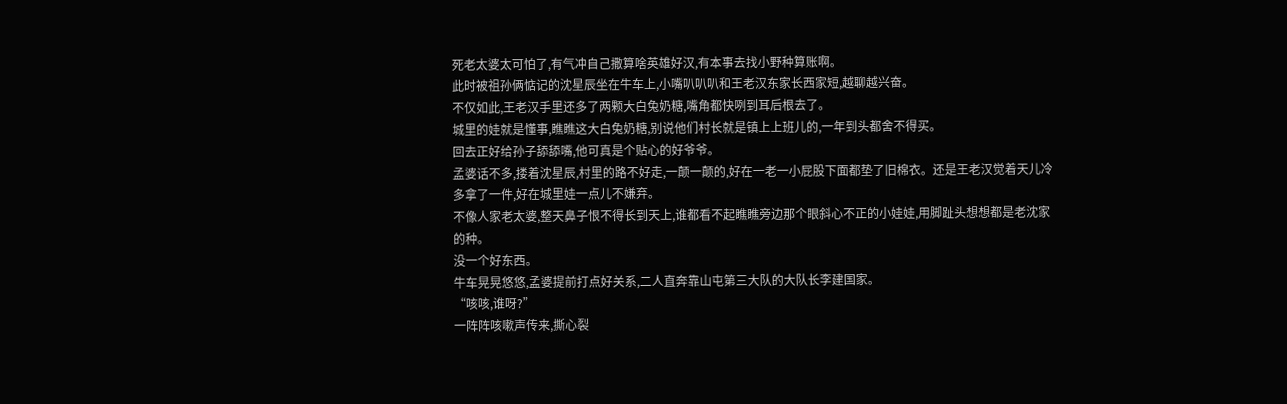死老太婆太可怕了,有气冲自己撒算啥英雄好汉,有本事去找小野种算账啊。
此时被祖孙俩惦记的沈星辰坐在牛车上,小嘴叭叭叭和王老汉东家长西家短,越聊越兴奋。
不仅如此,王老汉手里还多了两颗大白兔奶糖,嘴角都快咧到耳后根去了。
城里的娃就是懂事,瞧瞧这大白兔奶糖,别说他们村长就是镇上上班儿的,一年到头都舍不得买。
回去正好给孙子舔舔嘴,他可真是个贴心的好爷爷。
孟婆话不多,搂着沈星辰,村里的路不好走,一颠一颠的,好在一老一小屁股下面都垫了旧棉衣。还是王老汉觉着天儿冷多拿了一件,好在城里娃一点儿不嫌弃。
不像人家老太婆,整天鼻子恨不得长到天上,谁都看不起瞧瞧旁边那个眼斜心不正的小娃娃,用脚趾头想想都是老沈家的种。
没一个好东西。
牛车晃晃悠悠,孟婆提前打点好关系,二人直奔靠山屯第三大队的大队长李建国家。
“咳咳,谁呀?”
一阵阵咳嗽声传来,撕心裂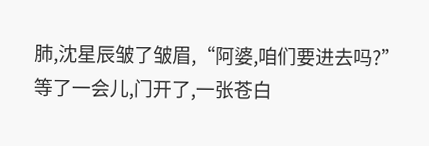肺,沈星辰皱了皱眉,“阿婆,咱们要进去吗?”
等了一会儿,门开了,一张苍白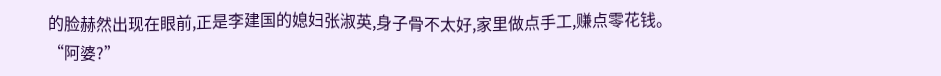的脸赫然出现在眼前,正是李建国的媳妇张淑英,身子骨不太好,家里做点手工,赚点零花钱。
“阿婆?”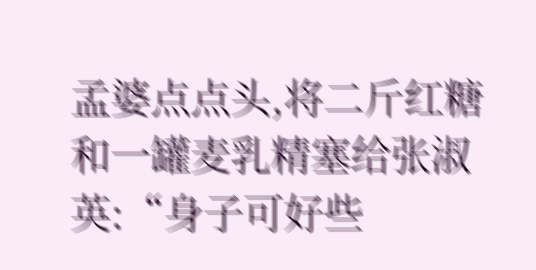孟婆点点头,将二斤红糖和一罐麦乳精塞给张淑英:“身子可好些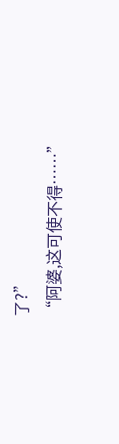了?”
“阿婆,这可使不得……”